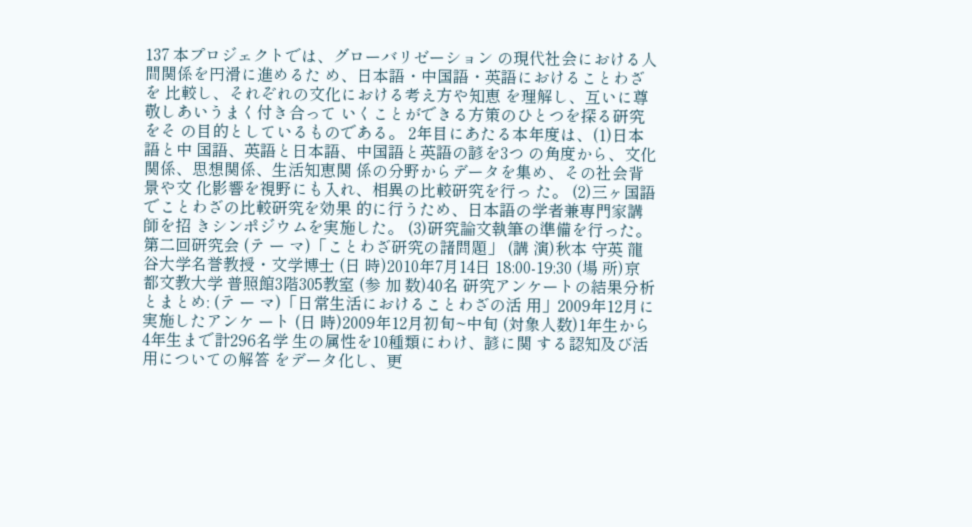137 本プロジェクトでは、グローバリゼーション の現代社会における人間関係を円滑に進めるた め、日本語・中国語・英語におけることわざを 比較し、それぞれの文化における考え方や知恵 を理解し、互いに尊敬しあいうまく付き合って いくことができる方策のひとつを探る研究をそ の目的としているものである。 2年目にあたる本年度は、(1)日本語と中 国語、英語と日本語、中国語と英語の諺を3つ の角度から、文化関係、思想関係、生活知恵関 係の分野からデータを集め、その社会背景や文 化影響を視野にも入れ、相異の比較研究を行っ た。 (2)三ヶ国語でことわざの比較研究を効果 的に行うため、日本語の学者兼専門家講師を招 きシンポジウムを実施した。 (3)研究論文執筆の準備を行った。 第二回研究会 (テ ー マ)「ことわざ研究の諸問題」 (講 演)秋本 守英 龍谷大学名誉教授・文学博士 (日 時)2010年7月14日 18:00-19:30 (場 所)京都文教大学 普照館3階305教室 (参 加 数)40名 研究アンケートの結果分析とまとめ: (テ ー マ)「日常生活におけることわざの活 用」2009年12月に実施したアンケ ート (日 時)2009年12月初旬~中旬 (対象人数)1年生から4年生まで計296名学 生の属性を10種類にわけ、諺に関 する認知及び活用についての解答 をデータ化し、更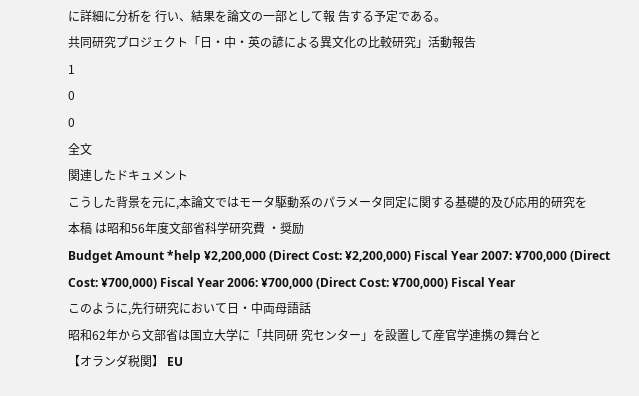に詳細に分析を 行い、結果を論文の一部として報 告する予定である。
共同研究プロジェクト「日・中・英の諺による異文化の比較研究」活動報告
1
0
0
全文
関連したドキュメント
こうした背景を元に,本論文ではモータ駆動系のパラメータ同定に関する基礎的及び応用的研究を
本稿 は昭和56年度文部省科学研究費 ・奨励
Budget Amount *help ¥2,200,000 (Direct Cost: ¥2,200,000) Fiscal Year 2007: ¥700,000 (Direct Cost: ¥700,000) Fiscal Year 2006: ¥700,000 (Direct Cost: ¥700,000) Fiscal Year
このように,先行研究において日・中両母語話
昭和62年から文部省は国立大学に「共同研 究センター」を設置して産官学連携の舞台と
【オランダ税関】 EU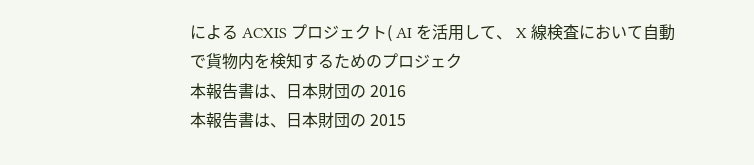による ACXIS プロジェクト( AI を活用して、 X 線検査において自動で貨物内を検知するためのプロジェク
本報告書は、日本財団の 2016
本報告書は、日本財団の 2015